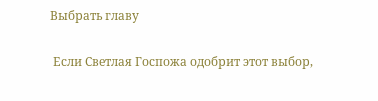Выбрать главу

 Если Светлая Госпожа одобрит этот выбор,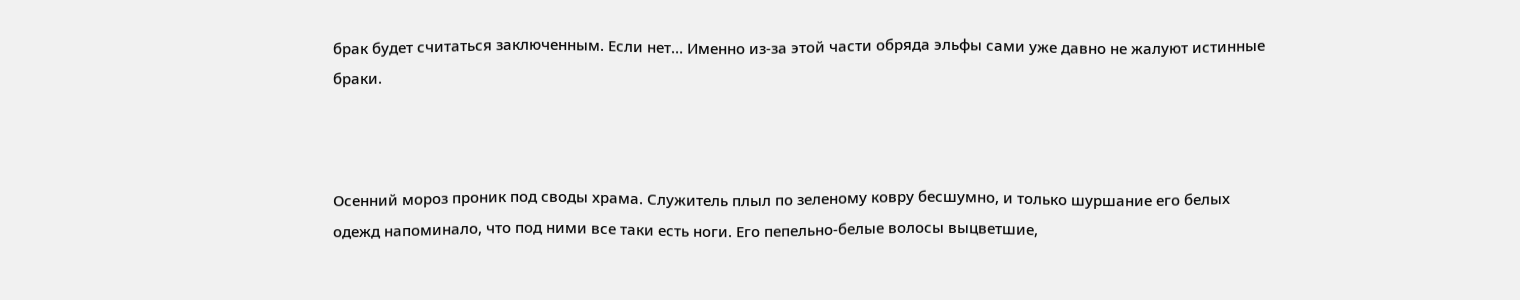брак будет считаться заключенным. Если нет… Именно из-за этой части обряда эльфы сами уже давно не жалуют истинные браки.



Осенний мороз проник под своды храма. Служитель плыл по зеленому ковру бесшумно, и только шуршание его белых одежд напоминало, что под ними все таки есть ноги. Его пепельно-белые волосы выцветшие,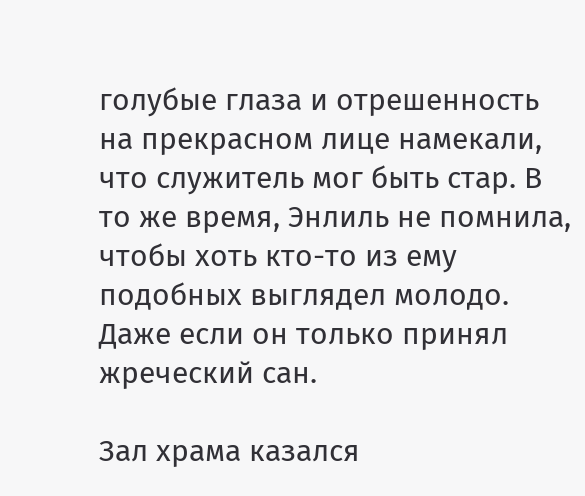голубые глаза и отрешенность на прекрасном лице намекали, что служитель мог быть стар. В то же время, Энлиль не помнила, чтобы хоть кто-то из ему подобных выглядел молодо. Даже если он только принял жреческий сан.

Зал храма казался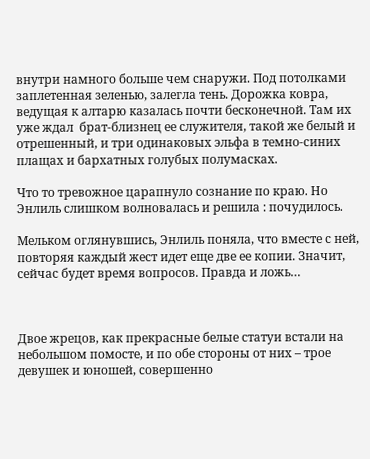внутри намного больше чем снаружи. Под потолками заплетенная зеленью, залегла тень. Дорожка ковра, ведущая к алтарю казалась почти бесконечной. Там их уже ждал  брат-близнец ее служителя, такой же белый и отрешенный, и три одинаковых эльфа в темно-синих плащах и бархатных голубых полумасках.

Что то тревожное царапнуло сознание по краю. Но Энлиль слишком волновалась и решила : почудилось.

Мельком оглянувшись, Энлиль поняла, что вместе с ней, повторяя каждый жест идет еще две ее копии. Значит, сейчас будет время вопросов. Правда и ложь…



Двое жрецов, как прекрасные белые статуи встали на небольшом помосте, и по обе стороны от них – трое девушек и юношей, совершенно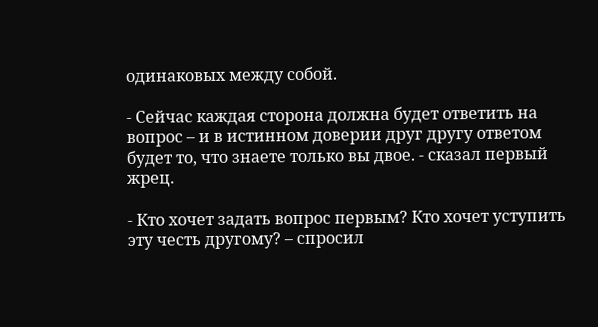одинаковых между собой.

- Сейчас каждая сторона должна будет ответить на вопрос – и в истинном доверии друг другу ответом будет то, что знаете только вы двое. - сказал первый жрец.

- Кто хочет задать вопрос первым? Кто хочет уступить эту честь другому? – спросил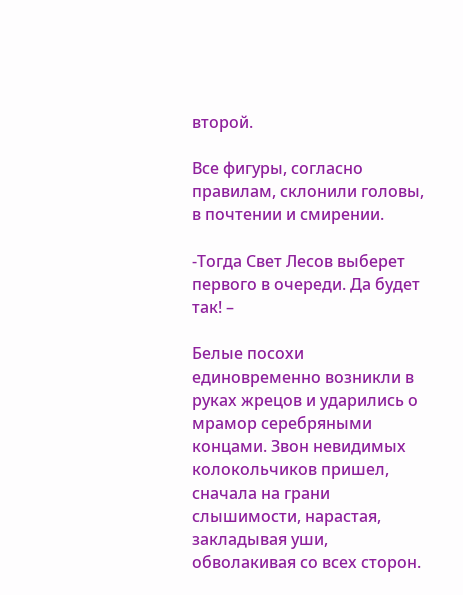второй.

Все фигуры, согласно правилам, склонили головы, в почтении и смирении.

-Тогда Свет Лесов выберет первого в очереди. Да будет так! –

Белые посохи единовременно возникли в руках жрецов и ударились о мрамор серебряными концами. Звон невидимых колокольчиков пришел, сначала на грани слышимости, нарастая, закладывая уши, обволакивая со всех сторон.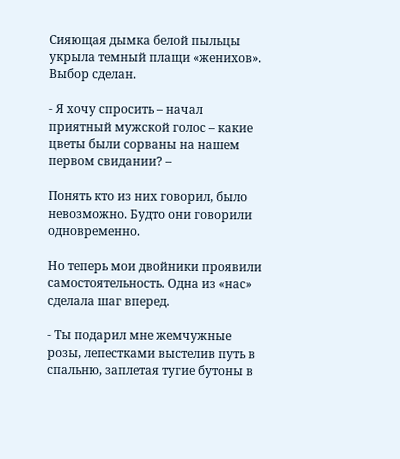Сияющая дымка белой пыльцы укрыла темный плащи «женихов». Выбор сделан.

- Я хочу спросить – начал приятный мужской голос – какие цветы были сорваны на нашем первом свидании? –

Понять кто из них говорил, было невозможно. Будто они говорили одновременно.

Но теперь мои двойники проявили самостоятельность. Одна из «нас» сделала шаг вперед.

- Ты подарил мне жемчужные розы, лепестками выстелив путь в спальню, заплетая тугие бутоны в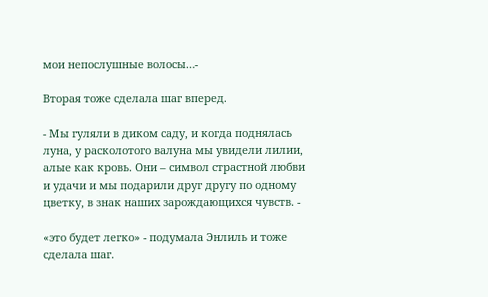мои непослушные волосы…-

Вторая тоже сделала шаг вперед.

- Мы гуляли в диком саду, и когда поднялась луна, у расколотого валуна мы увидели лилии, алые как кровь. Они – символ страстной любви и удачи и мы подарили друг другу по одному цветку, в знак наших зарождающихся чувств. -

«это будет легко» - подумала Энлиль и тоже сделала шаг.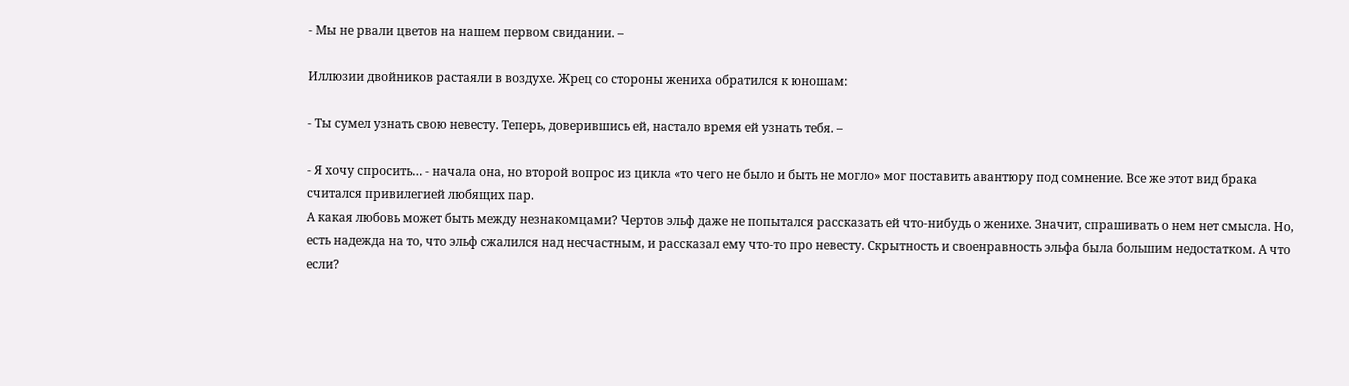- Мы не рвали цветов на нашем первом свидании. –

Иллюзии двойников растаяли в воздухе. Жрец со стороны жениха обратился к юношам:

- Ты сумел узнать свою невесту. Теперь, доверившись ей, настало время ей узнать тебя. –

- Я хочу спросить… - начала она, но второй вопрос из цикла «то чего не было и быть не могло» мог поставить авантюру под сомнение. Все же этот вид брака считался привилегией любящих пар.
А какая любовь может быть между незнакомцами? Чертов эльф даже не попытался рассказать ей что-нибудь о женихе. Значит, спрашивать о нем нет смысла. Но, есть надежда на то, что эльф сжалился над несчастным, и рассказал ему что-то про невесту. Скрытность и своенравность эльфа была большим недостатком. А что если?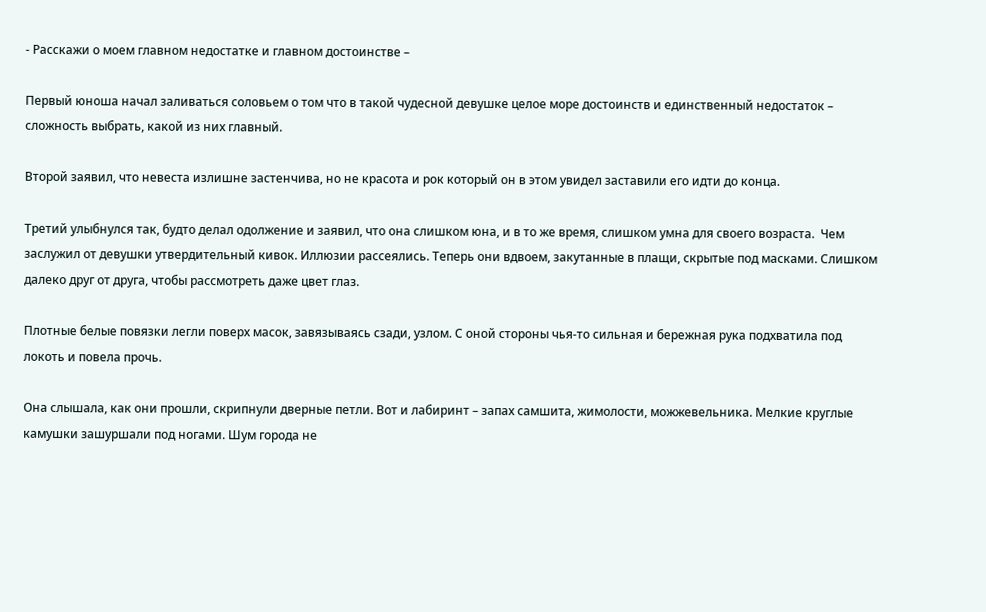- Расскажи о моем главном недостатке и главном достоинстве –

Первый юноша начал заливаться соловьем о том что в такой чудесной девушке целое море достоинств и единственный недостаток – сложность выбрать, какой из них главный.

Второй заявил, что невеста излишне застенчива, но не красота и рок который он в этом увидел заставили его идти до конца.

Третий улыбнулся так, будто делал одолжение и заявил, что она слишком юна, и в то же время, слишком умна для своего возраста.  Чем заслужил от девушки утвердительный кивок. Иллюзии рассеялись. Теперь они вдвоем, закутанные в плащи, скрытые под масками. Слишком далеко друг от друга, чтобы рассмотреть даже цвет глаз.

Плотные белые повязки легли поверх масок, завязываясь сзади, узлом. С оной стороны чья-то сильная и бережная рука подхватила под локоть и повела прочь.

Она слышала, как они прошли, скрипнули дверные петли. Вот и лабиринт – запах самшита, жимолости, можжевельника. Мелкие круглые камушки зашуршали под ногами. Шум города не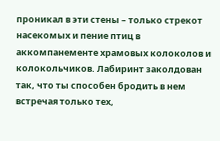проникал в эти стены – только стрекот насекомых и пение птиц в аккомпанементе храмовых колоколов и колокольчиков. Лабиринт заколдован так, что ты способен бродить в нем встречая только тех,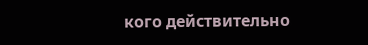кого действительно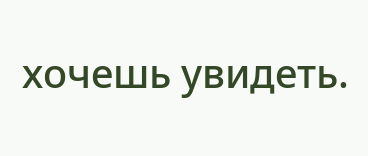хочешь увидеть.